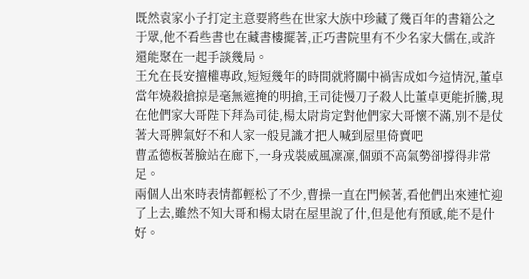既然袁家小子打定主意要將些在世家大族中珍藏了幾百年的書籍公之于眾,他不看些書也在藏書樓擺著,正巧書院里有不少名家大儒在,或許還能聚在一起手談幾局。
王允在長安擅權專政,短短幾年的時間就將關中禍害成如今這情況,董卓當年燒殺搶掠是毫無遮掩的明搶,王司徒慢刀子殺人比董卓更能折騰,現在他們家大哥陛下拜為司徒,楊太尉肯定對他們家大哥懷不滿,別不是仗著大哥脾氣好不和人家一般見識才把人喊到屋里倚賣吧
曹孟德板著臉站在廊下,一身戎裝威風凜凜,個頭不高氣勢卻撐得非常足。
兩個人出來時表情都輕松了不少,曹操一直在門候著,看他們出來連忙迎了上去,雖然不知大哥和楊太尉在屋里說了什,但是他有預感,能不是什好。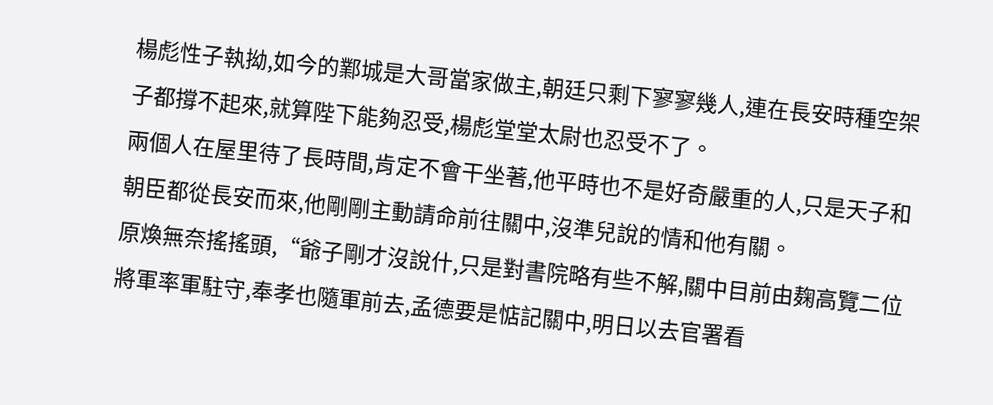楊彪性子執拗,如今的鄴城是大哥當家做主,朝廷只剩下寥寥幾人,連在長安時種空架子都撐不起來,就算陛下能夠忍受,楊彪堂堂太尉也忍受不了。
兩個人在屋里待了長時間,肯定不會干坐著,他平時也不是好奇嚴重的人,只是天子和朝臣都從長安而來,他剛剛主動請命前往關中,沒準兒說的情和他有關。
原煥無奈搖搖頭,“爺子剛才沒說什,只是對書院略有些不解,關中目前由麹高覽二位將軍率軍駐守,奉孝也隨軍前去,孟德要是惦記關中,明日以去官署看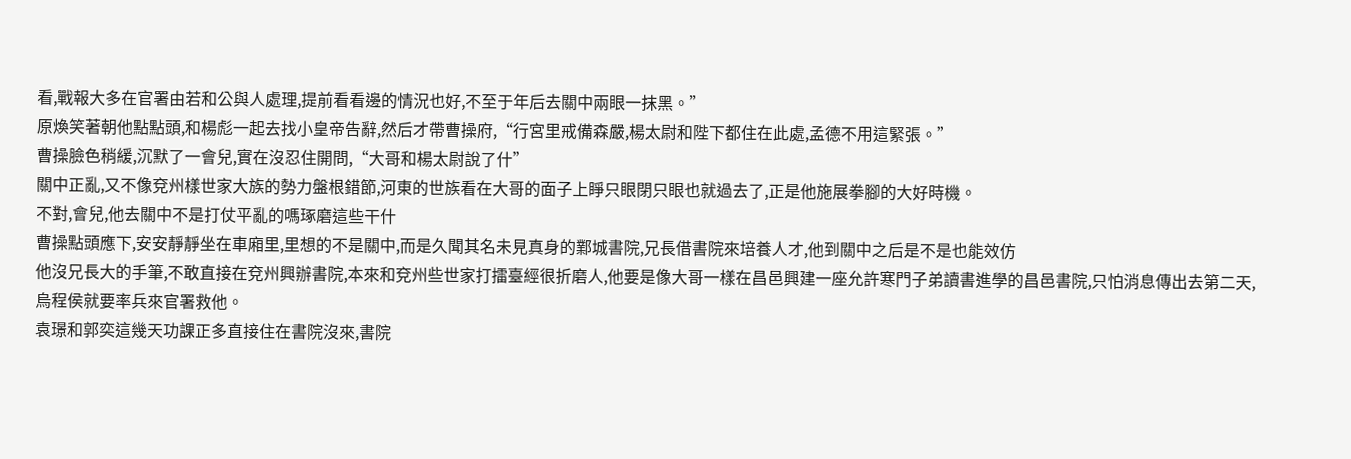看,戰報大多在官署由若和公與人處理,提前看看邊的情況也好,不至于年后去關中兩眼一抹黑。”
原煥笑著朝他點點頭,和楊彪一起去找小皇帝告辭,然后才帶曹操府,“行宮里戒備森嚴,楊太尉和陛下都住在此處,孟德不用這緊張。”
曹操臉色稍緩,沉默了一會兒,實在沒忍住開問,“大哥和楊太尉說了什”
關中正亂,又不像兗州樣世家大族的勢力盤根錯節,河東的世族看在大哥的面子上睜只眼閉只眼也就過去了,正是他施展拳腳的大好時機。
不對,會兒,他去關中不是打仗平亂的嗎琢磨這些干什
曹操點頭應下,安安靜靜坐在車廂里,里想的不是關中,而是久聞其名未見真身的鄴城書院,兄長借書院來培養人才,他到關中之后是不是也能效仿
他沒兄長大的手筆,不敢直接在兗州興辦書院,本來和兗州些世家打擂臺經很折磨人,他要是像大哥一樣在昌邑興建一座允許寒門子弟讀書進學的昌邑書院,只怕消息傳出去第二天,烏程侯就要率兵來官署救他。
袁璟和郭奕這幾天功課正多直接住在書院沒來,書院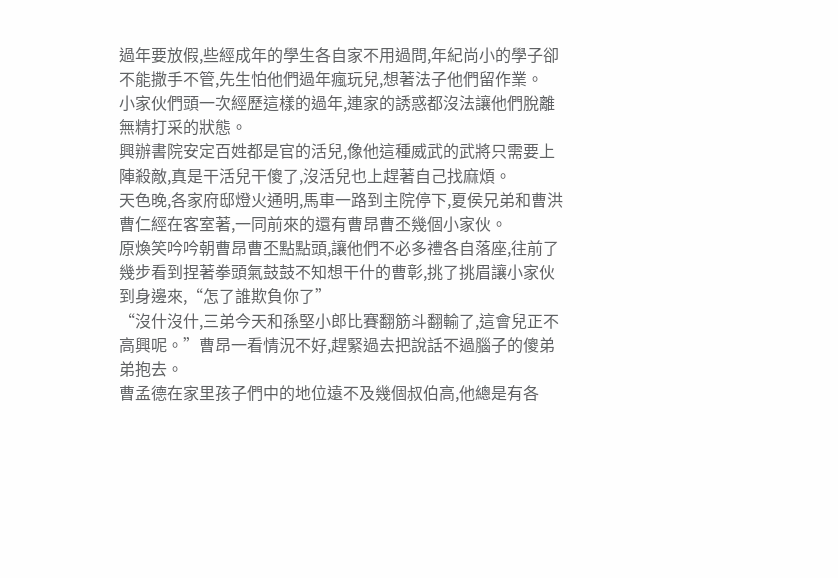過年要放假,些經成年的學生各自家不用過問,年紀尚小的學子卻不能撒手不管,先生怕他們過年瘋玩兒,想著法子他們留作業。
小家伙們頭一次經歷這樣的過年,連家的誘惑都沒法讓他們脫離無精打采的狀態。
興辦書院安定百姓都是官的活兒,像他這種威武的武將只需要上陣殺敵,真是干活兒干傻了,沒活兒也上趕著自己找麻煩。
天色晚,各家府邸燈火通明,馬車一路到主院停下,夏侯兄弟和曹洪曹仁經在客室著,一同前來的還有曹昂曹丕幾個小家伙。
原煥笑吟吟朝曹昂曹丕點點頭,讓他們不必多禮各自落座,往前了幾步看到捏著拳頭氣鼓鼓不知想干什的曹彰,挑了挑眉讓小家伙到身邊來,“怎了誰欺負你了”
“沒什沒什,三弟今天和孫堅小郎比賽翻筋斗翻輸了,這會兒正不高興呢。”曹昂一看情況不好,趕緊過去把說話不過腦子的傻弟弟抱去。
曹孟德在家里孩子們中的地位遠不及幾個叔伯高,他總是有各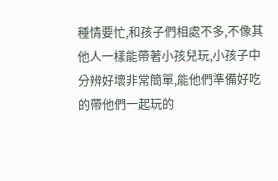種情要忙,和孩子們相處不多,不像其他人一樣能帶著小孩兒玩,小孩子中分辨好壞非常簡單,能他們準備好吃的帶他們一起玩的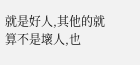就是好人,其他的就算不是壞人,也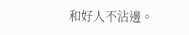和好人不沾邊。